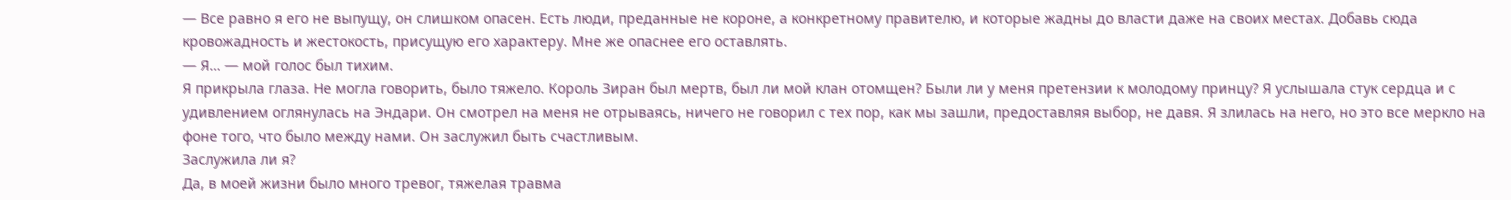— Все равно я его не выпущу, он слишком опасен. Есть люди, преданные не короне, а конкретному правителю, и которые жадны до власти даже на своих местах. Добавь сюда кровожадность и жестокость, присущую его характеру. Мне же опаснее его оставлять.
— Я… — мой голос был тихим.
Я прикрыла глаза. Не могла говорить, было тяжело. Король Зиран был мертв, был ли мой клан отомщен? Были ли у меня претензии к молодому принцу? Я услышала стук сердца и с удивлением оглянулась на Эндари. Он смотрел на меня не отрываясь, ничего не говорил с тех пор, как мы зашли, предоставляя выбор, не давя. Я злилась на него, но это все меркло на фоне того, что было между нами. Он заслужил быть счастливым.
Заслужила ли я?
Да, в моей жизни было много тревог, тяжелая травма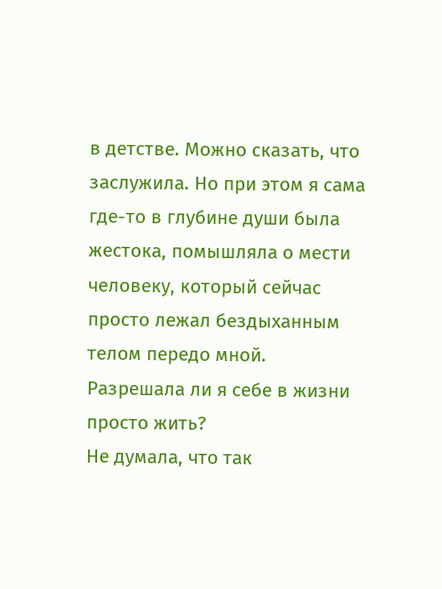в детстве. Можно сказать, что заслужила. Но при этом я сама где-то в глубине души была жестока, помышляла о мести человеку, который сейчас просто лежал бездыханным телом передо мной.
Разрешала ли я себе в жизни просто жить?
Не думала, что так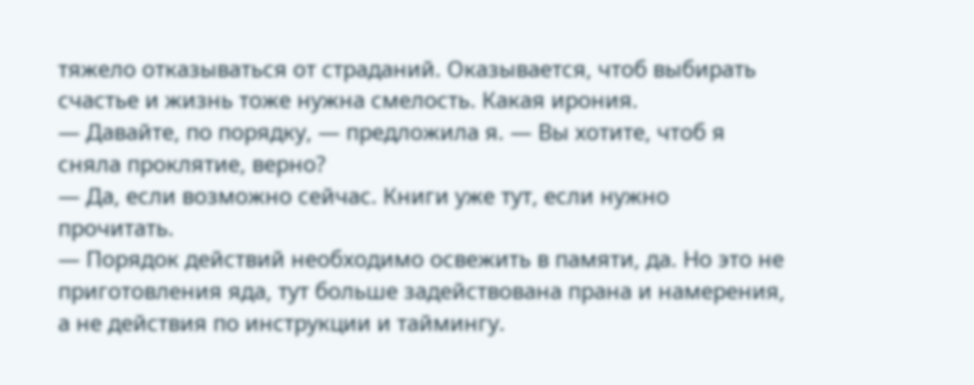тяжело отказываться от страданий. Оказывается, чтоб выбирать счастье и жизнь тоже нужна смелость. Какая ирония.
— Давайте, по порядку, — предложила я. — Вы хотите, чтоб я сняла проклятие, верно?
— Да, если возможно сейчас. Книги уже тут, если нужно прочитать.
— Порядок действий необходимо освежить в памяти, да. Но это не приготовления яда, тут больше задействована прана и намерения, а не действия по инструкции и таймингу.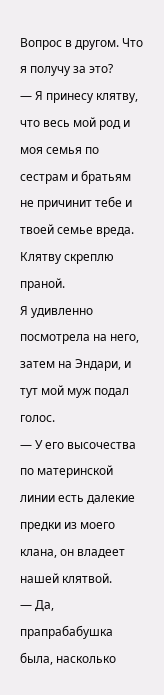Вопрос в другом. Что я получу за это?
— Я принесу клятву, что весь мой род и моя семья по сестрам и братьям не причинит тебе и твоей семье вреда. Клятву скреплю праной.
Я удивленно посмотрела на него, затем на Эндари, и тут мой муж подал голос.
— У его высочества по материнской линии есть далекие предки из моего клана, он владеет нашей клятвой.
— Да, прапрабабушка была, насколько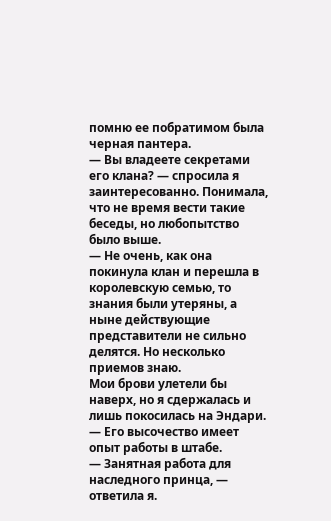помню ее побратимом была черная пантера.
— Вы владеете секретами его клана? — спросила я заинтересованно. Понимала, что не время вести такие беседы, но любопытство было выше.
— Не очень, как она покинула клан и перешла в королевскую семью, то знания были утеряны, а ныне действующие представители не сильно делятся. Но несколько приемов знаю.
Мои брови улетели бы наверх, но я сдержалась и лишь покосилась на Эндари.
— Его высочество имеет опыт работы в штабе.
— Занятная работа для наследного принца, — ответила я.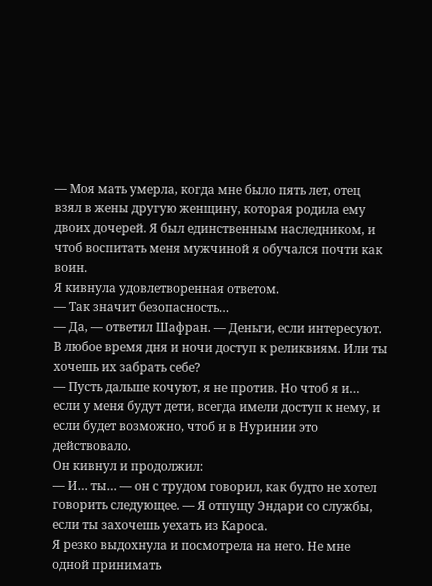— Моя мать умерла, когда мне было пять лет, отец взял в жены другую женщину, которая родила ему двоих дочерей. Я был единственным наследником, и чтоб воспитать меня мужчиной я обучался почти как воин.
Я кивнула удовлетворенная ответом.
— Так значит безопасность…
— Да, — ответил Шафран. — Деньги, если интересуют. В любое время дня и ночи доступ к реликвиям. Или ты хочешь их забрать себе?
— Пусть дальше кочуют, я не против. Но чтоб я и… если у меня будут дети, всегда имели доступ к нему, и если будет возможно, чтоб и в Нуринии это действовало.
Он кивнул и продолжил:
— И… ты… — он с трудом говорил, как будто не хотел говорить следующее. — Я отпущу Эндари со службы, если ты захочешь уехать из Кароса.
Я резко выдохнула и посмотрела на него. Не мне одной принимать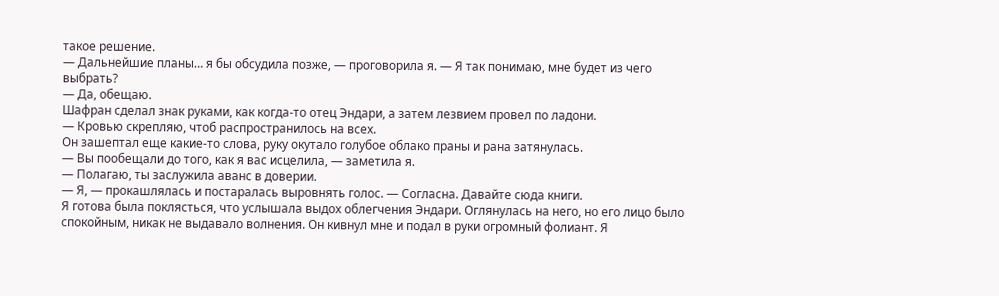такое решение.
— Дальнейшие планы… я бы обсудила позже, — проговорила я. — Я так понимаю, мне будет из чего выбрать?
— Да, обещаю.
Шафран сделал знак руками, как когда-то отец Эндари, а затем лезвием провел по ладони.
— Кровью скрепляю, чтоб распространилось на всех.
Он зашептал еще какие-то слова, руку окутало голубое облако праны и рана затянулась.
— Вы пообещали до того, как я вас исцелила, — заметила я.
— Полагаю, ты заслужила аванс в доверии.
— Я, — прокашлялась и постаралась выровнять голос. — Согласна. Давайте сюда книги.
Я готова была поклясться, что услышала выдох облегчения Эндари. Оглянулась на него, но его лицо было спокойным, никак не выдавало волнения. Он кивнул мне и подал в руки огромный фолиант. Я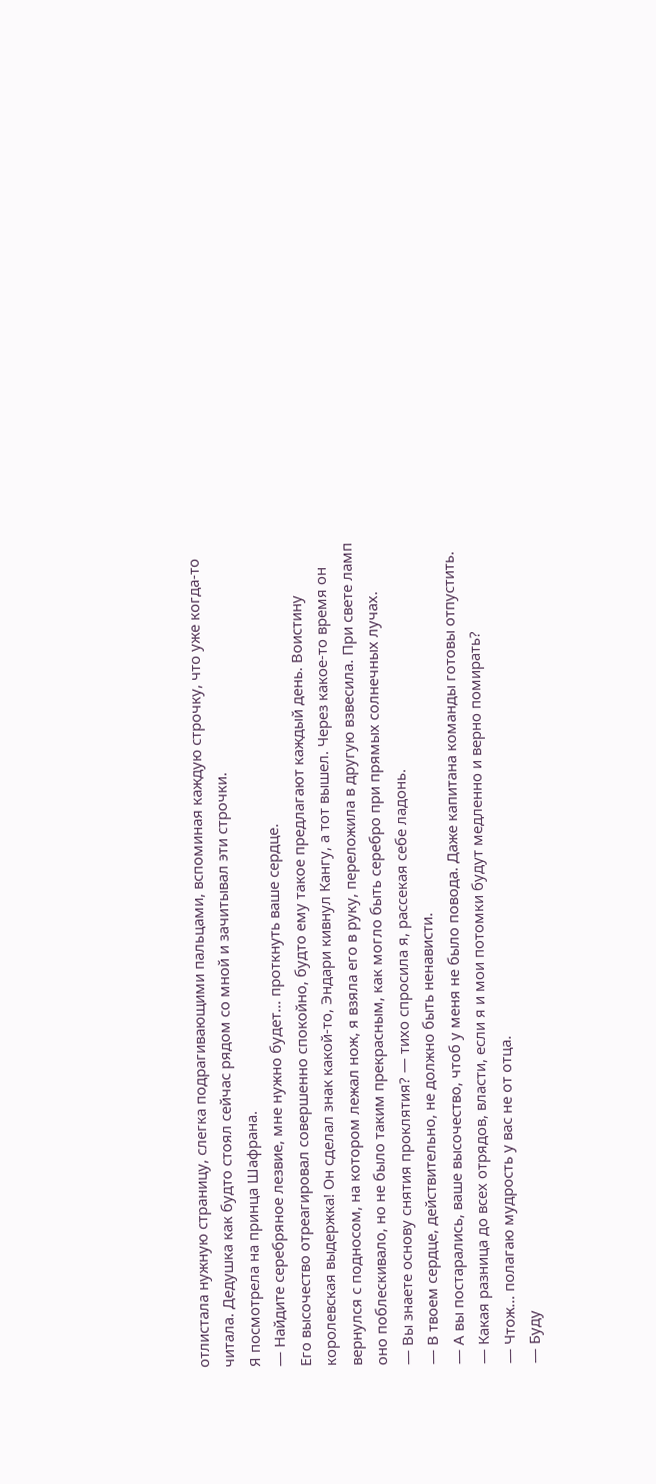отлистала нужную страницу, слегка подрагивающими пальцами, вспоминая каждую строчку, что уже когда-то читала. Дедушка как будто стоял сейчас рядом со мной и зачитывал эти строчки.
Я посмотрела на принца Шафрана.
— Найдите серебряное лезвие, мне нужно будет… проткнуть ваше сердце.
Его высочество отреагировал совершенно спокойно, будто ему такое предлагают каждый день. Воистину королевская выдержка! Он сделал знак какой-то, Эндари кивнул Кангу, а тот вышел. Через какое-то время он вернулся с подносом, на котором лежал нож, я взяла его в руку, переложила в другую взвесила. При свете ламп оно поблескивало, но не было таким прекрасным, как могло быть серебро при прямых солнечных лучах.
— Вы знаете основу снятия проклятия? — тихо спросила я, рассекая себе ладонь.
— В твоем сердце, действительно, не должно быть ненависти.
— А вы постарались, ваше высочество, чтоб у меня не было повода. Даже капитана команды готовы отпустить.
— Какая разница до всех отрядов, власти, если я и мои потомки будут медленно и верно помирать?
— Чтож… полагаю мудрость у вас не от отца.
— Буду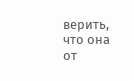верить, что она от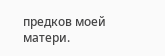предков моей матери.